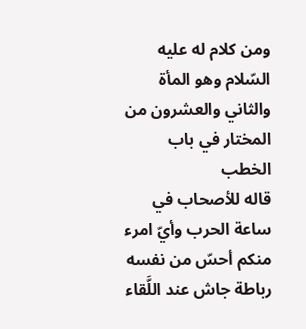ومن كلام له عليه السّلام وهو المأة والثاني والعشرون من المختار في باب الخطب
قاله للأصحاب في ساعة الحرب وأيّ امرء منكم أحسّ من نفسه رباطة جاش عند اللَّقاء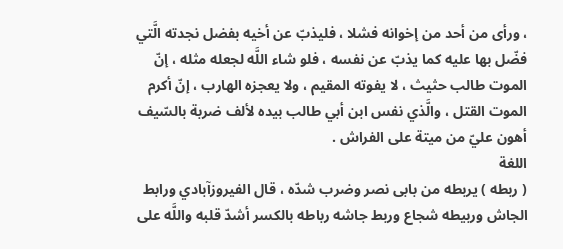، ورأى من أحد من إخوانه فشلا ، فليذبّ عن أخيه بفضل نجدته الَّتي فضّل بها عليه كما يذبّ عن نفسه ، فلو شاء اللَّه لجعله مثله ، إنّ الموت طالب حثيث ، لا يفوته المقيم ، ولا يعجزه الهارب ، إنّ أكرم الموت القتل ، والَّذي نفس ابن أبي طالب بيده لألف ضربة بالسّيف أهون عليّ من ميتة على الفراش .
اللغة
( ربطه ) يربطه من بابى نصر وضرب شدّه ، قال الفيروزآبادي ورابط الجاش وربيطه شجاع وربط جاشه رباطه بالكسر أشدّ قلبه واللَّه على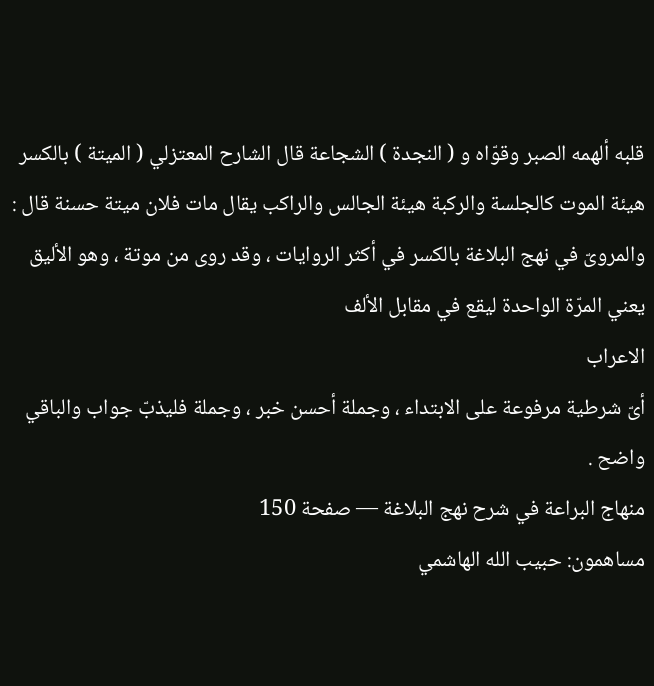قلبه ألهمه الصبر وقوّاه و ( النجدة ) الشجاعة قال الشارح المعتزلي ( الميتة ) بالكسر هيئة الموت كالجلسة والركبة هيئة الجالس والراكب يقال مات فلان ميتة حسنة قال : والمروىّ في نهج البلاغة بالكسر في أكثر الروايات ، وقد روى من موتة ، وهو الأليق يعني المرّة الواحدة ليقع في مقابل الألف
الاعراب
أىّ شرطية مرفوعة على الابتداء ، وجملة أحسن خبر ، وجملة فليذبّ جواب والباقي واضح .
منهاج البراعة في شرح نهج البلاغة — صفحة 150
مساهمون: حبيب الله الهاشمي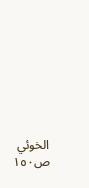الخوئي
ص١٥٠